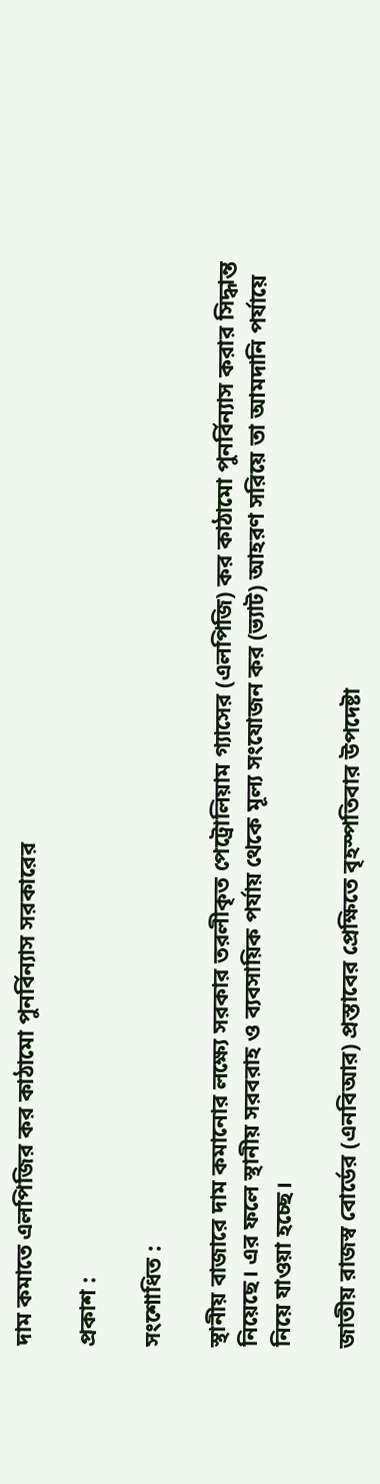দাম কমাতে এলপিজির কর কাঠামো পুনর্বিন্যাস সরকারের

প্রকাশ :

সংশোধিত :

স্থানীয় বাজারে দাম কমানোর লক্ষ্যে সরকার তরলীকৃত পেট্রোলিয়াম গ্যাসের (এলপিজি) কর কাঠামো পুনর্বিন্যাস করার সিদ্ধান্ত নিয়েছে। এর ফলে স্থানীয় সরবরাহ ও ব্যবসায়িক পর্যায় থেকে মূল্য সংযোজন কর (ভ্যাট) আহরণ সরিয়ে তা আমদানি পর্যায়ে নিয়ে যাওয়া হচ্ছে।

জাতীয় রাজস্ব বোর্ডের (এনবিআর) প্রস্তাবের প্রেক্ষিতে বৃহস্পতিবার উপদেষ্টা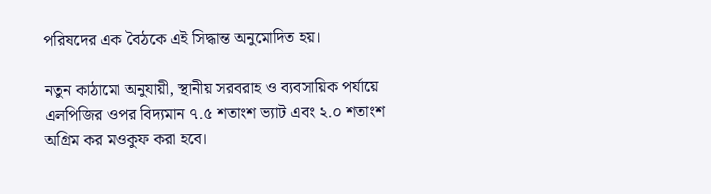পরিষদের এক বৈঠকে এই সিদ্ধান্ত অনুমোদিত হয়।

নতুন কাঠামো অনুযায়ী, স্থানীয় সরবরাহ ও ব্যবসায়িক পর্যায়ে এলপিজির ওপর বিদ্যমান ৭.৫ শতাংশ ভ্যাট এবং ২.০ শতাংশ অগ্রিম কর মওকুফ করা হবে।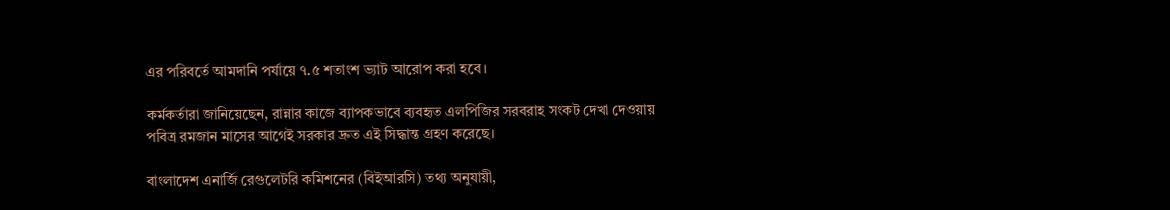এর পরিবর্তে আমদানি পর্যায়ে ৭.৫ শতাংশ ভ্যাট আরোপ করা হবে।

কর্মকর্তারা জানিয়েছেন, রান্নার কাজে ব্যাপকভাবে ব্যবহৃত এলপিজির সরবরাহ সংকট দেখা দেওয়ায় পবিত্র রমজান মাসের আগেই সরকার দ্রুত এই সিদ্ধান্ত গ্রহণ করেছে।

বাংলাদেশ এনার্জি রেগুলেটরি কমিশনের (বিইআরসি) তথ্য অনুযায়ী,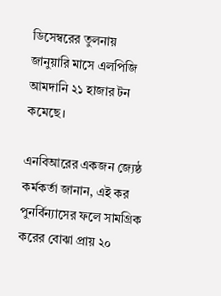ডিসেম্বরের তুলনায় জানুয়ারি মাসে এলপিজি আমদানি ২১ হাজার টন কমেছে।

এনবিআরের একজন জ্যেষ্ঠ কর্মকর্তা জানান, এই কর পুনর্বিন্যাসের ফলে সামগ্রিক করের বোঝা প্রায় ২০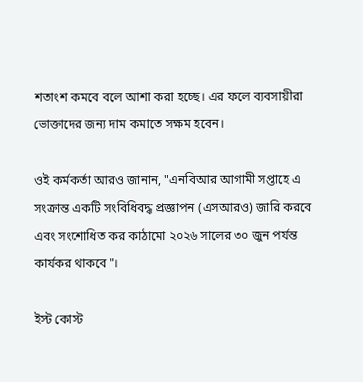শতাংশ কমবে বলে আশা করা হচ্ছে। এর ফলে ব্যবসায়ীরা ভোক্তাদের জন্য দাম কমাতে সক্ষম হবেন।

ওই কর্মকর্তা আরও জানান, "এনবিআর আগামী সপ্তাহে এ সংক্রান্ত একটি সংবিধিবদ্ধ প্রজ্ঞাপন (এসআরও) জারি করবে এবং সংশোধিত কর কাঠামো ২০২৬ সালের ৩০ জুন পর্যন্ত কার্যকর থাকবে"।

ইস্ট কোস্ট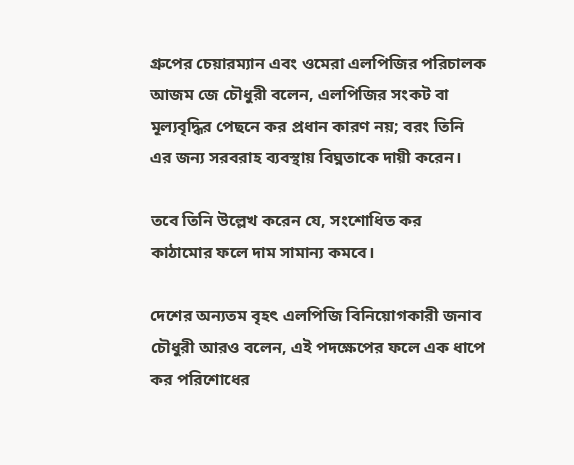গ্রুপের চেয়ারম্যান এবং ওমেরা এলপিজির পরিচালক আজম জে চৌধুরী বলেন, এলপিজির সংকট বা মূল্যবৃদ্ধির পেছনে কর প্রধান কারণ নয়; বরং তিনি এর জন্য সরবরাহ ব্যবস্থায় বিঘ্নতাকে দায়ী করেন।

তবে তিনি উল্লেখ করেন যে, সংশোধিত কর কাঠামোর ফলে দাম সামান্য কমবে।

দেশের অন্যতম বৃহৎ এলপিজি বিনিয়োগকারী জনাব চৌধুরী আরও বলেন, এই পদক্ষেপের ফলে এক ধাপে কর পরিশোধের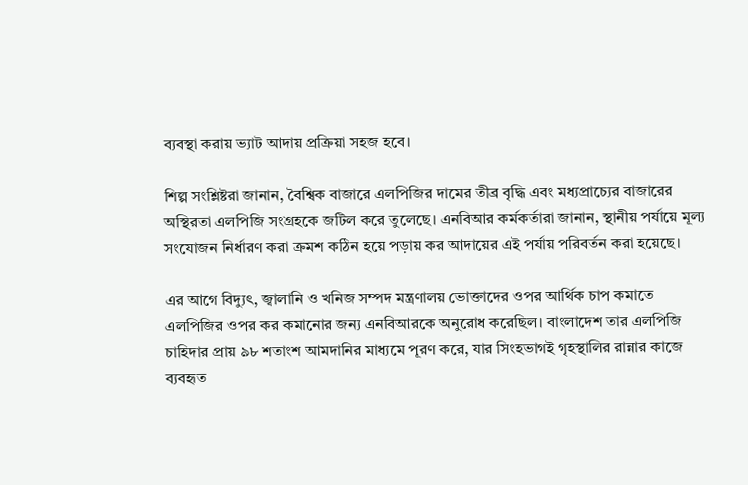ব্যবস্থা করায় ভ্যাট আদায় প্রক্রিয়া সহজ হবে।

শিল্প সংশ্লিষ্টরা জানান, বৈশ্বিক বাজারে এলপিজির দামের তীব্র বৃদ্ধি এবং মধ্যপ্রাচ্যের বাজারের অস্থিরতা এলপিজি সংগ্রহকে জটিল করে তুলেছে। এনবিআর কর্মকর্তারা জানান, স্থানীয় পর্যায়ে মূল্য সংযোজন নির্ধারণ করা ক্রমশ কঠিন হয়ে পড়ায় কর আদায়ের এই পর্যায় পরিবর্তন করা হয়েছে।

এর আগে বিদ্যুৎ, জ্বালানি ও খনিজ সম্পদ মন্ত্রণালয় ভোক্তাদের ওপর আর্থিক চাপ কমাতে এলপিজির ওপর কর কমানোর জন্য এনবিআরকে অনুরোধ করেছিল। বাংলাদেশ তার এলপিজি চাহিদার প্রায় ৯৮ শতাংশ আমদানির মাধ্যমে পূরণ করে, যার সিংহভাগই গৃহস্থালির রান্নার কাজে ব্যবহৃত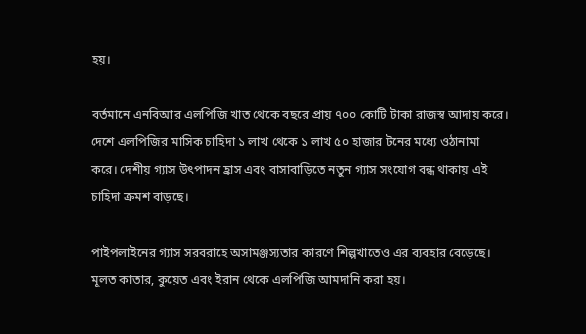হয়।

বর্তমানে এনবিআর এলপিজি খাত থেকে বছরে প্রায় ৭০০ কোটি টাকা রাজস্ব আদায় করে। দেশে এলপিজির মাসিক চাহিদা ১ লাখ থেকে ১ লাখ ৫০ হাজার টনের মধ্যে ওঠানামা করে। দেশীয় গ্যাস উৎপাদন হ্রাস এবং বাসাবাড়িতে নতুন গ্যাস সংযোগ বন্ধ থাকায় এই চাহিদা ক্রমশ বাড়ছে।

পাইপলাইনের গ্যাস সরবরাহে অসামঞ্জস্যতার কারণে শিল্পখাতেও এর ব্যবহার বেড়েছে। মূলত কাতার, কুয়েত এবং ইরান থেকে এলপিজি আমদানি করা হয়।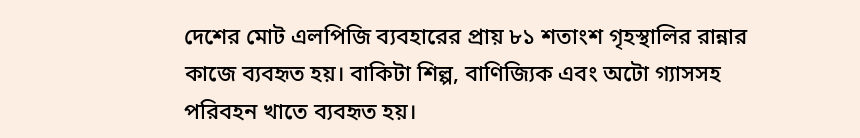দেশের মোট এলপিজি ব্যবহারের প্রায় ৮১ শতাংশ গৃহস্থালির রান্নার কাজে ব্যবহৃত হয়। বাকিটা শিল্প, বাণিজ্যিক এবং অটো গ্যাসসহ পরিবহন খাতে ব্যবহৃত হয়।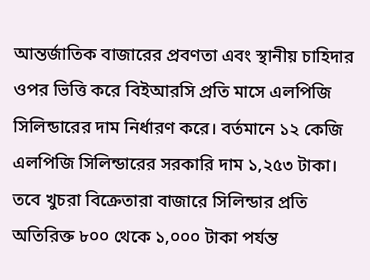আন্তর্জাতিক বাজারের প্রবণতা এবং স্থানীয় চাহিদার ওপর ভিত্তি করে বিইআরসি প্রতি মাসে এলপিজি সিলিন্ডারের দাম নির্ধারণ করে। বর্তমানে ১২ কেজি এলপিজি সিলিন্ডারের সরকারি দাম ১,২৫৩ টাকা। তবে খুচরা বিক্রেতারা বাজারে সিলিন্ডার প্রতি অতিরিক্ত ৮০০ থেকে ১,০০০ টাকা পর্যন্ত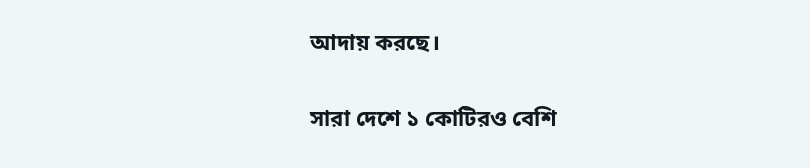আদায় করছে।

সারা দেশে ১ কোটিরও বেশি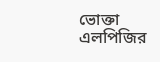ভোক্তা এলপিজির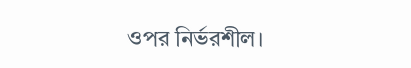ওপর নির্ভরশীল।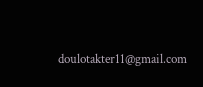doulotakter11@gmail.com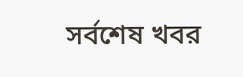সর্বশেষ খবর